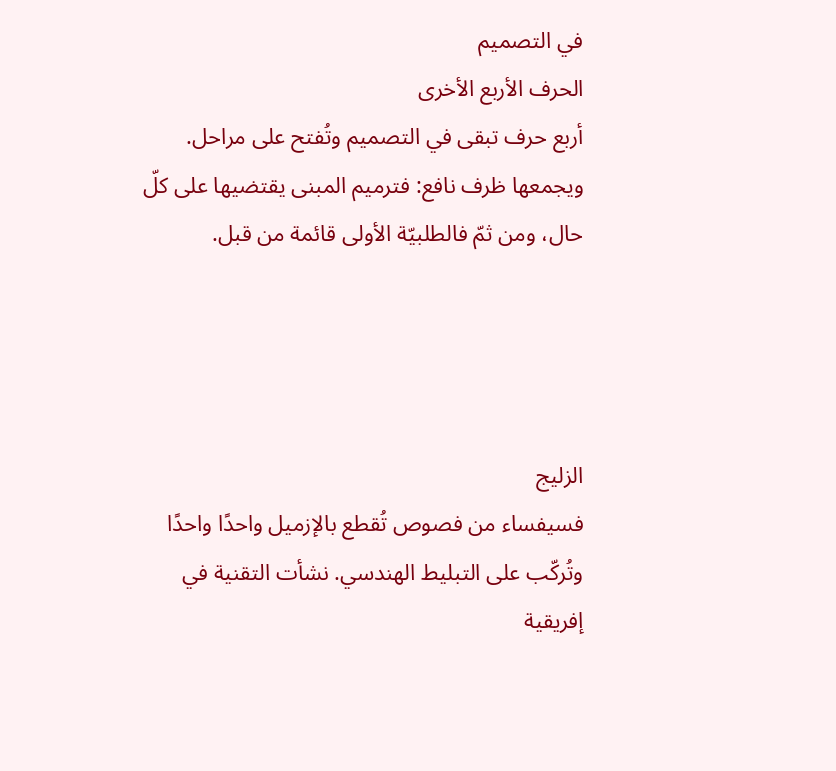في التصميم
الحرف الأربع الأخرى
أربع حرف تبقى في التصميم وتُفتح على مراحل. ويجمعها ظرف نافع: فترميم المبنى يقتضيها على كلّ حال، ومن ثمّ فالطلبيّة الأولى قائمة من قبل.




الزليج
فسيفساء من فصوص تُقطع بالإزميل واحدًا واحدًا وتُركّب على التبليط الهندسي. نشأت التقنية في إفريقية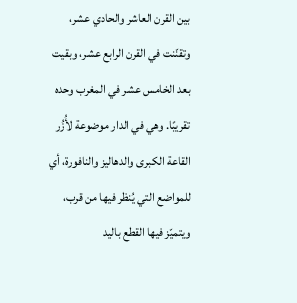بين القرن العاشر والحادي عشر، وتقنّنت في القرن الرابع عشر، وبقيت بعد الخامس عشر في المغرب وحده تقريبًا. وهي في الدار موضوعة لأُزُر القاعة الكبرى والدهاليز والنافورة، أي للمواضع التي يُنظر فيها من قرب، ويتميّز فيها القطع باليد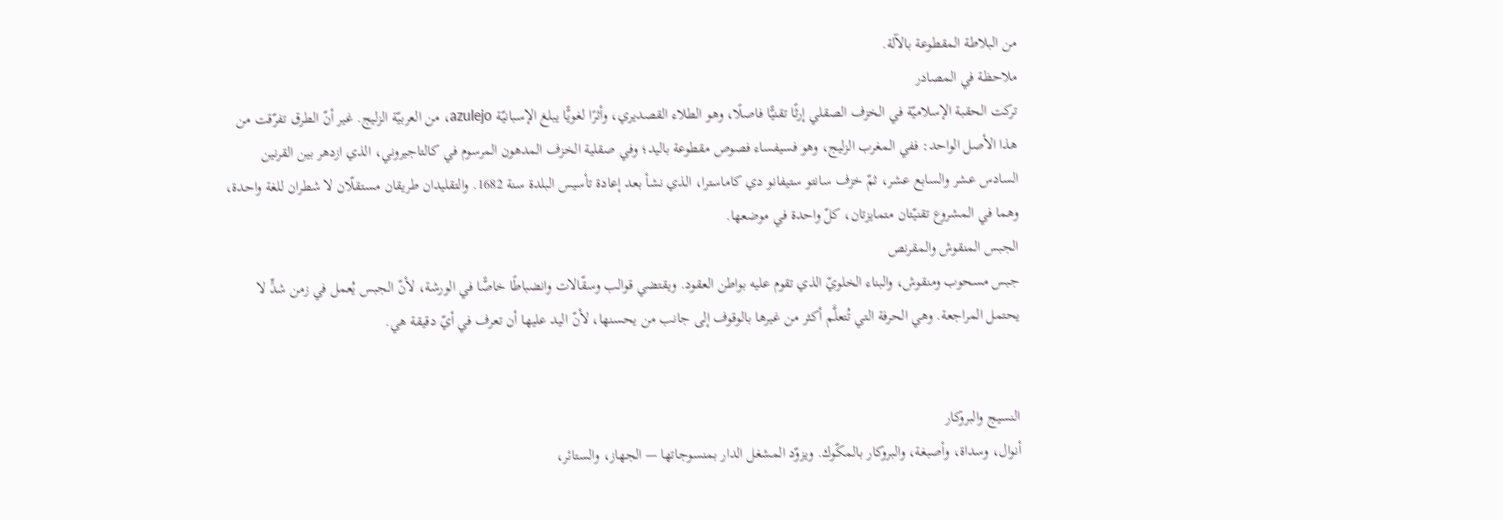من البلاطة المقطوعة بالآلة.
ملاحظة في المصادر
تركت الحقبة الإسلاميّة في الخزف الصقلي إرثًا تقنيًّا فاصلًا، وهو الطلاء القصديري، وأثرًا لغويًّا يبلغ الإسبانيّة azulejo، من العربيّة الزليج. غير أنّ الطرق تفرّقت من هذا الأصل الواحد: ففي المغرب الزليج، وهو فسيفساء فصوص مقطوعة باليد؛ وفي صقلية الخزف المدهون المرسوم في كالتاجيروني، الذي ازدهر بين القرنين السادس عشر والسابع عشر، ثمّ خزف سانتو ستيفانو دي كاماسترا، الذي نشأ بعد إعادة تأسيس البلدة سنة 1682. والتقليدان طريقان مستقلّان لا شطران للغة واحدة، وهما في المشروع تقنيّتان متمايزتان، كلّ واحدة في موضعها.
الجبس المنقوش والمقرنص
جبس مسحوب ومنقوش، والبناء الخلويّ الذي تقوم عليه بواطن العقود. ويقتضي قوالب وسقّالات وانضباطًا خاصًّا في الورشة، لأنّ الجبس يُعمل في زمن شدٍّ لا يحتمل المراجعة. وهي الحرفة التي تُتعلَّم أكثر من غيرها بالوقوف إلى جانب من يحسنها، لأنّ اليد عليها أن تعرف في أيّ دقيقة هي.


النسيج والبروكار
أنوال، وسداة، وأصبغة، والبروكار بالمكّوك. ويزوّد المشغل الدار بمنسوجاتها — الجهاز، والستائر،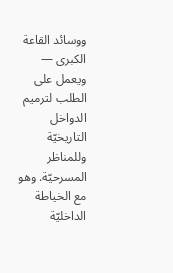ووسائد القاعة الكبرى — ويعمل على الطلب لترميم الدواخل التاريخيّة وللمناظر المسرحيّة. وهو مع الخياطة الداخليّة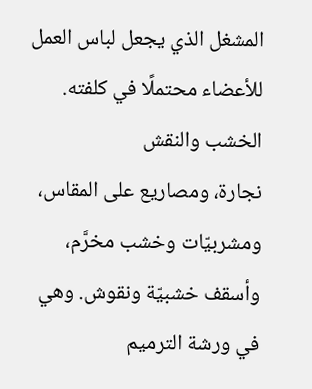المشغل الذي يجعل لباس العمل للأعضاء محتملًا في كلفته.
الخشب والنقش
نجارة، ومصاريع على المقاس، ومشربيّات وخشب مخرَّم، وأسقف خشبيّة ونقوش. وهي في ورشة الترميم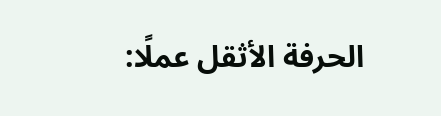الحرفة الأثقل عملًا: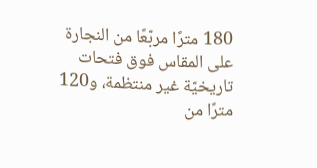180 مترًا مربّعًا من النجارة على المقاس فوق فتحات تاريخيّة غير منتظمة، و120 مترًا من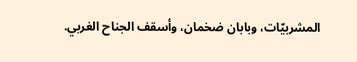المشربيّات، وبابان ضخمان، وأسقف الجناح الغربي.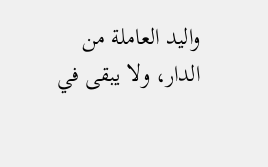واليد العاملة من الدار، ولا يبقى في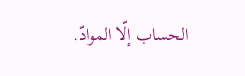الحساب إلّا الموادّ.